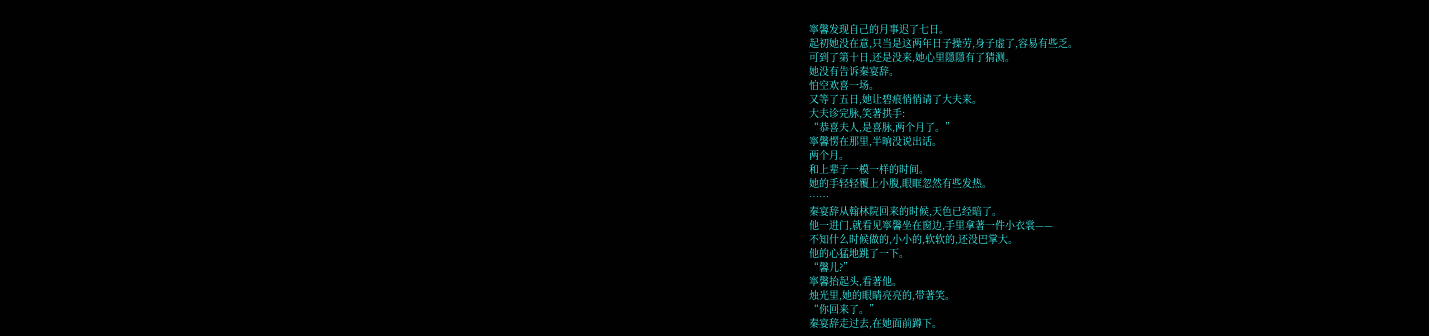寧馨发现自己的月事迟了七日。
起初她没在意,只当是这两年日子操劳,身子虚了,容易有些乏。
可到了第十日,还是没来,她心里隱隱有了猜测。
她没有告诉秦宴辞。
怕空欢喜一场。
又等了五日,她让碧痕悄悄请了大夫来。
大夫诊完脉,笑著拱手:
“恭喜夫人,是喜脉,两个月了。”
寧馨愣在那里,半晌没说出话。
两个月。
和上辈子一模一样的时间。
她的手轻轻覆上小腹,眼眶忽然有些发热。
……
秦宴辞从翰林院回来的时候,天色已经暗了。
他一进门,就看见寧馨坐在窗边,手里拿著一件小衣裳——
不知什么时候做的,小小的,软软的,还没巴掌大。
他的心猛地跳了一下。
“馨儿?”
寧馨抬起头,看著他。
烛光里,她的眼睛亮亮的,带著笑。
“你回来了。”
秦宴辞走过去,在她面前蹲下。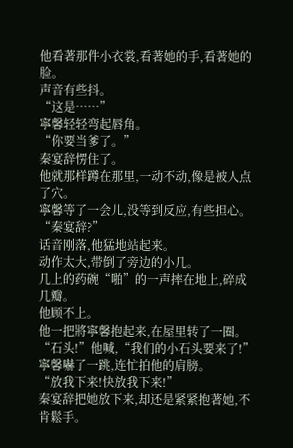他看著那件小衣裳,看著她的手,看著她的脸。
声音有些抖。
“这是……”
寧馨轻轻弯起唇角。
“你要当爹了。”
秦宴辞愣住了。
他就那样蹲在那里,一动不动,像是被人点了穴。
寧馨等了一会儿,没等到反应,有些担心。
“秦宴辞?”
话音刚落,他猛地站起来。
动作太大,带倒了旁边的小几。
几上的药碗“啪”的一声摔在地上,碎成几瓣。
他顾不上。
他一把將寧馨抱起来,在屋里转了一圈。
“石头!”他喊,“我们的小石头要来了!”
寧馨嚇了一跳,连忙拍他的肩膀。
“放我下来!快放我下来!”
秦宴辞把她放下来,却还是紧紧抱著她,不肯鬆手。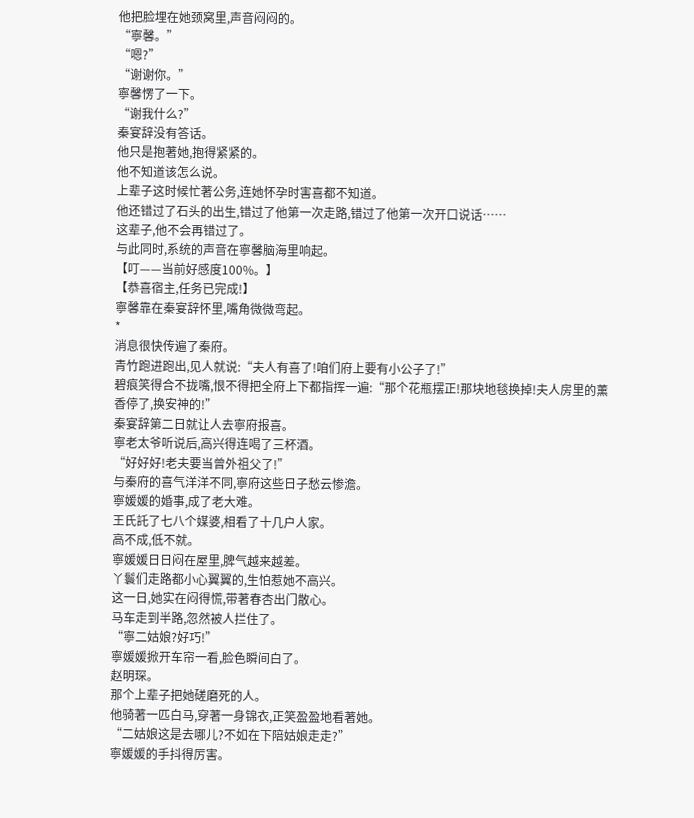他把脸埋在她颈窝里,声音闷闷的。
“寧馨。”
“嗯?”
“谢谢你。”
寧馨愣了一下。
“谢我什么?”
秦宴辞没有答话。
他只是抱著她,抱得紧紧的。
他不知道该怎么说。
上辈子这时候忙著公务,连她怀孕时害喜都不知道。
他还错过了石头的出生,错过了他第一次走路,错过了他第一次开口说话……
这辈子,他不会再错过了。
与此同时,系统的声音在寧馨脑海里响起。
【叮——当前好感度100%。】
【恭喜宿主,任务已完成!】
寧馨靠在秦宴辞怀里,嘴角微微弯起。
*
消息很快传遍了秦府。
青竹跑进跑出,见人就说:“夫人有喜了!咱们府上要有小公子了!”
碧痕笑得合不拢嘴,恨不得把全府上下都指挥一遍:“那个花瓶摆正!那块地毯换掉!夫人房里的薰香停了,换安神的!”
秦宴辞第二日就让人去寧府报喜。
寧老太爷听说后,高兴得连喝了三杯酒。
“好好好!老夫要当曾外祖父了!”
与秦府的喜气洋洋不同,寧府这些日子愁云惨澹。
寧媛媛的婚事,成了老大难。
王氏託了七八个媒婆,相看了十几户人家。
高不成,低不就。
寧媛媛日日闷在屋里,脾气越来越差。
丫鬟们走路都小心翼翼的,生怕惹她不高兴。
这一日,她实在闷得慌,带著春杏出门散心。
马车走到半路,忽然被人拦住了。
“寧二姑娘?好巧!”
寧媛媛掀开车帘一看,脸色瞬间白了。
赵明琛。
那个上辈子把她磋磨死的人。
他骑著一匹白马,穿著一身锦衣,正笑盈盈地看著她。
“二姑娘这是去哪儿?不如在下陪姑娘走走?”
寧媛媛的手抖得厉害。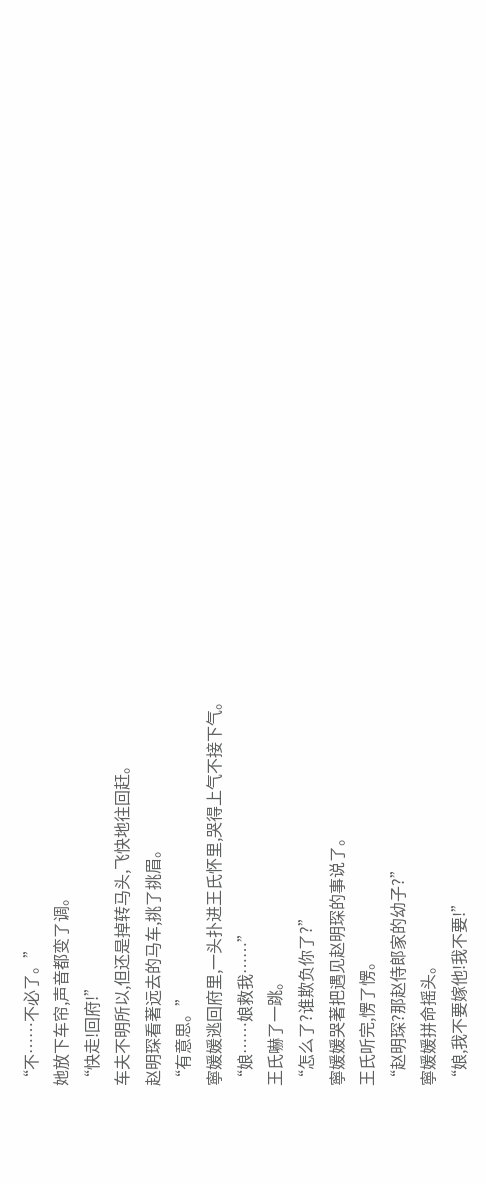“不……不必了。”
她放下车帘,声音都变了调。
“快走!回府!”
车夫不明所以,但还是掉转马头,飞快地往回赶。
赵明琛看著远去的马车,挑了挑眉。
“有意思。”
寧媛媛逃回府里,一头扑进王氏怀里,哭得上气不接下气。
“娘……娘救我……”
王氏嚇了一跳。
“怎么了?谁欺负你了?”
寧媛媛哭著把遇见赵明琛的事说了。
王氏听完,愣了愣。
“赵明琛?那赵侍郎家的幼子?”
寧媛媛拼命摇头。
“娘,我不要嫁他!我不要!”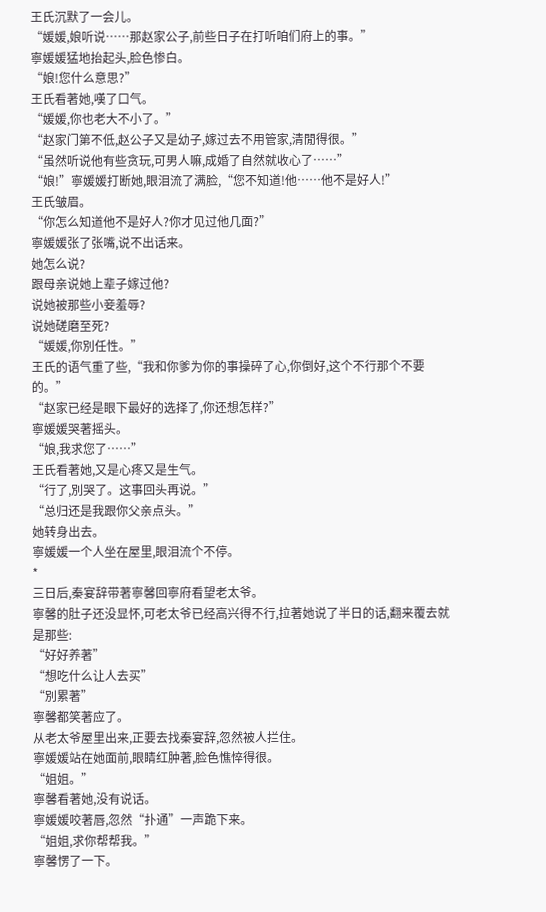王氏沉默了一会儿。
“媛媛,娘听说……那赵家公子,前些日子在打听咱们府上的事。”
寧媛媛猛地抬起头,脸色惨白。
“娘!您什么意思?”
王氏看著她,嘆了口气。
“媛媛,你也老大不小了。”
“赵家门第不低,赵公子又是幼子,嫁过去不用管家,清閒得很。”
“虽然听说他有些贪玩,可男人嘛,成婚了自然就收心了……”
“娘!”寧媛媛打断她,眼泪流了满脸,“您不知道!他……他不是好人!”
王氏皱眉。
“你怎么知道他不是好人?你才见过他几面?”
寧媛媛张了张嘴,说不出话来。
她怎么说?
跟母亲说她上辈子嫁过他?
说她被那些小妾羞辱?
说她磋磨至死?
“媛媛,你別任性。”
王氏的语气重了些,“我和你爹为你的事操碎了心,你倒好,这个不行那个不要的。”
“赵家已经是眼下最好的选择了,你还想怎样?”
寧媛媛哭著摇头。
“娘,我求您了……”
王氏看著她,又是心疼又是生气。
“行了,別哭了。这事回头再说。”
“总归还是我跟你父亲点头。”
她转身出去。
寧媛媛一个人坐在屋里,眼泪流个不停。
*
三日后,秦宴辞带著寧馨回寧府看望老太爷。
寧馨的肚子还没显怀,可老太爷已经高兴得不行,拉著她说了半日的话,翻来覆去就是那些:
“好好养著”
“想吃什么让人去买”
“別累著”
寧馨都笑著应了。
从老太爷屋里出来,正要去找秦宴辞,忽然被人拦住。
寧媛媛站在她面前,眼睛红肿著,脸色憔悴得很。
“姐姐。”
寧馨看著她,没有说话。
寧媛媛咬著唇,忽然“扑通”一声跪下来。
“姐姐,求你帮帮我。”
寧馨愣了一下。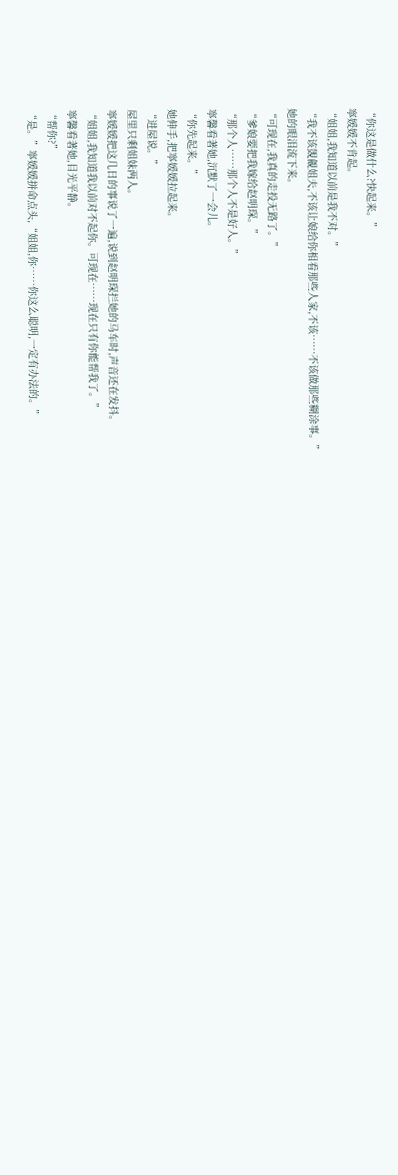“你这是做什么?快起来。”
寧媛媛不肯起。
“姐姐,我知道以前是我不对。”
“我不该覬覦姐夫,不该让娘给你相看那些人家,不该……不该做那些糊涂事。”
她的眼泪流下来。
“可现在,我真的走投无路了。”
“爹娘要把我嫁给赵明琛。”
“那个人……那个人不是好人。”
寧馨看著她,沉默了一会儿。
“你先起来。”
她伸手,把寧媛媛拉起来。
“进屋说。”
屋里只剩姐妹两人。
寧媛媛把这几日的事说了一遍,说到赵明琛拦她的马车时,声音还在发抖。
“姐姐,我知道我以前对不起你。可现在……现在只有你能帮我了。”
寧馨看著她,目光平静。
“帮你?”
“是。”寧媛媛拼命点头,“姐姐,你……你这么聪明,一定有办法的。”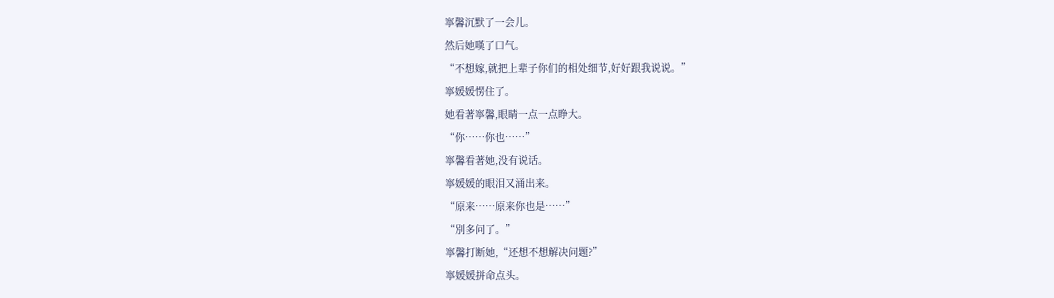寧馨沉默了一会儿。
然后她嘆了口气。
“不想嫁,就把上辈子你们的相处细节,好好跟我说说。”
寧媛媛愣住了。
她看著寧馨,眼睛一点一点睁大。
“你……你也……”
寧馨看著她,没有说话。
寧媛媛的眼泪又涌出来。
“原来……原来你也是……”
“別多问了。”
寧馨打断她,“还想不想解决问题?”
寧媛媛拼命点头。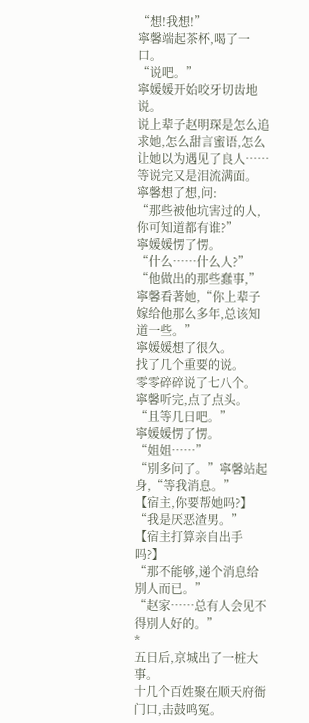“想!我想!”
寧馨端起茶杯,喝了一口。
“说吧。”
寧媛媛开始咬牙切齿地说。
说上辈子赵明琛是怎么追求她,怎么甜言蜜语,怎么让她以为遇见了良人……
等说完又是泪流满面。
寧馨想了想,问:
“那些被他坑害过的人,你可知道都有谁?”
寧媛媛愣了愣。
“什么……什么人?”
“他做出的那些蠢事,”寧馨看著她,“你上辈子嫁给他那么多年,总该知道一些。”
寧媛媛想了很久。
找了几个重要的说。
零零碎碎说了七八个。
寧馨听完,点了点头。
“且等几日吧。”
寧媛媛愣了愣。
“姐姐……”
“別多问了。”寧馨站起身,“等我消息。”
【宿主,你要帮她吗?】
“我是厌恶渣男。”
【宿主打算亲自出手吗?】
“那不能够,递个消息给別人而已。”
“赵家……总有人会见不得別人好的。”
*
五日后,京城出了一桩大事。
十几个百姓聚在顺天府衙门口,击鼓鸣冤。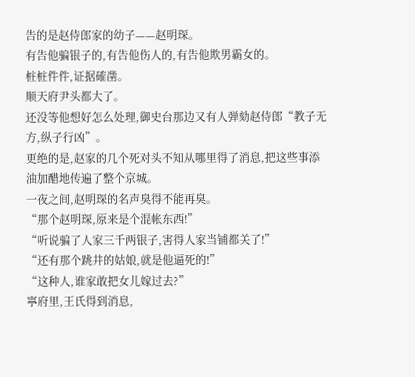告的是赵侍郎家的幼子——赵明琛。
有告他骗银子的,有告他伤人的,有告他欺男霸女的。
桩桩件件,证据確凿。
顺天府尹头都大了。
还没等他想好怎么处理,御史台那边又有人弹劾赵侍郎“教子无方,纵子行凶”。
更绝的是,赵家的几个死对头不知从哪里得了消息,把这些事添油加醋地传遍了整个京城。
一夜之间,赵明琛的名声臭得不能再臭。
“那个赵明琛,原来是个混帐东西!”
“听说骗了人家三千两银子,害得人家当铺都关了!”
“还有那个跳井的姑娘,就是他逼死的!”
“这种人,谁家敢把女儿嫁过去?”
寧府里,王氏得到消息,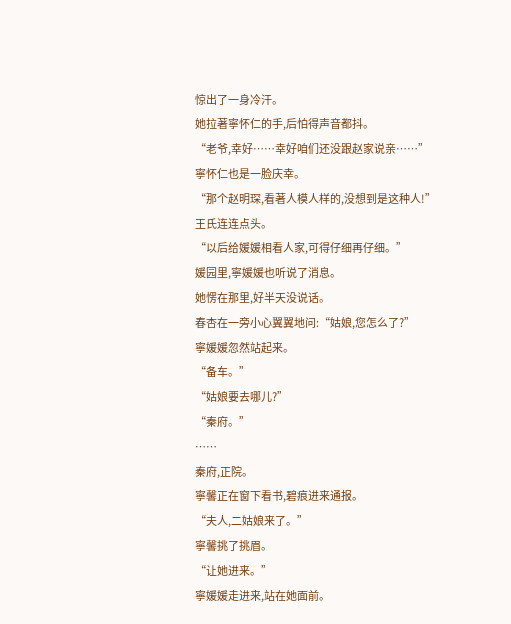惊出了一身冷汗。
她拉著寧怀仁的手,后怕得声音都抖。
“老爷,幸好……幸好咱们还没跟赵家说亲……”
寧怀仁也是一脸庆幸。
“那个赵明琛,看著人模人样的,没想到是这种人!”
王氏连连点头。
“以后给媛媛相看人家,可得仔细再仔细。”
媛园里,寧媛媛也听说了消息。
她愣在那里,好半天没说话。
春杏在一旁小心翼翼地问:“姑娘,您怎么了?”
寧媛媛忽然站起来。
“备车。”
“姑娘要去哪儿?”
“秦府。”
……
秦府,正院。
寧馨正在窗下看书,碧痕进来通报。
“夫人,二姑娘来了。”
寧馨挑了挑眉。
“让她进来。”
寧媛媛走进来,站在她面前。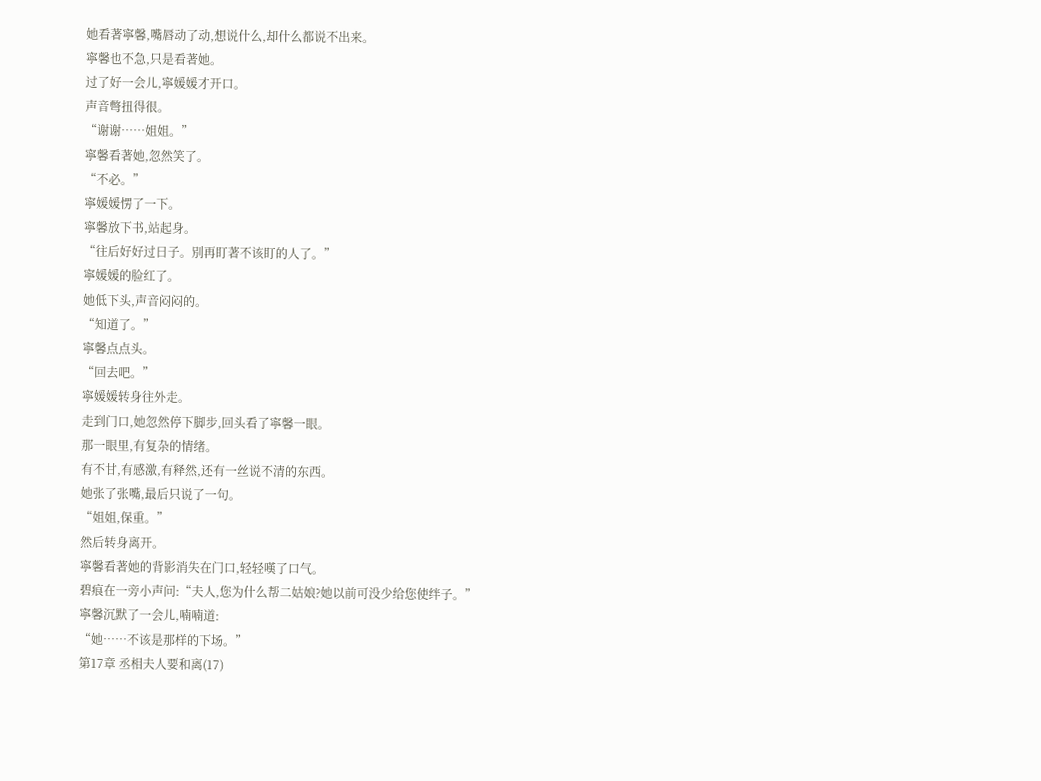她看著寧馨,嘴唇动了动,想说什么,却什么都说不出来。
寧馨也不急,只是看著她。
过了好一会儿,寧媛媛才开口。
声音彆扭得很。
“谢谢……姐姐。”
寧馨看著她,忽然笑了。
“不必。”
寧媛媛愣了一下。
寧馨放下书,站起身。
“往后好好过日子。別再盯著不该盯的人了。”
寧媛媛的脸红了。
她低下头,声音闷闷的。
“知道了。”
寧馨点点头。
“回去吧。”
寧媛媛转身往外走。
走到门口,她忽然停下脚步,回头看了寧馨一眼。
那一眼里,有复杂的情绪。
有不甘,有感激,有释然,还有一丝说不清的东西。
她张了张嘴,最后只说了一句。
“姐姐,保重。”
然后转身离开。
寧馨看著她的背影消失在门口,轻轻嘆了口气。
碧痕在一旁小声问:“夫人,您为什么帮二姑娘?她以前可没少给您使绊子。”
寧馨沉默了一会儿,喃喃道:
“她……不该是那样的下场。”
第17章 丞相夫人要和离(17)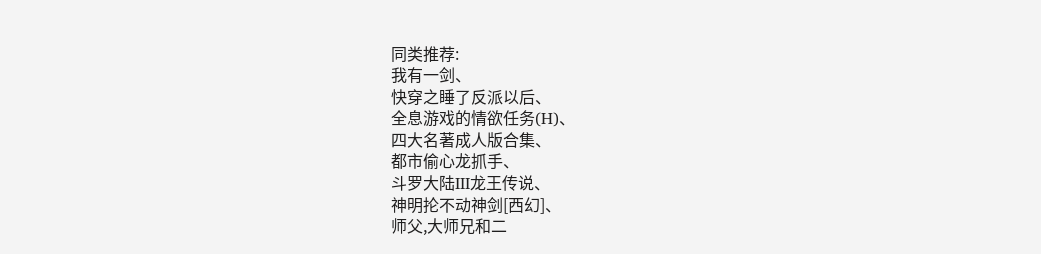同类推荐:
我有一剑、
快穿之睡了反派以后、
全息游戏的情欲任务(H)、
四大名著成人版合集、
都市偷心龙抓手、
斗罗大陆III龙王传说、
神明抡不动神剑[西幻]、
师父,大师兄和二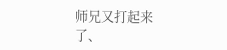师兄又打起来了、